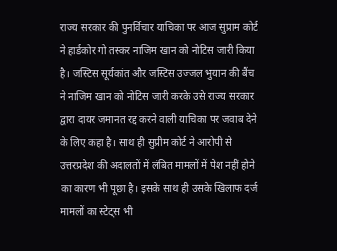राज्य सरकार की पुनर्विचार याचिका पर आज सुप्राम कोर्ट ने हार्डकोर गो तस्कर नाजिम खान को नोटिस जारी किया है। जस्टिस सूर्यकांत और जस्टिस उज्जल भुयान की बैंच ने नाजिम खान को नोटिस जारी करके उसे राज्य सरकार द्वारा दायर जमानत रद्द करने वाली याचिका पर जवाब देने के लिए कहा है। साथ ही सुप्रीम कोर्ट ने आरोपी से उत्तरप्रदेश की अदालतों में लंबित मामलों में पेश नहीं होने का कारण भी पूछा है। इसके साथ ही उसके खिलाफ दर्ज मामलों का स्टेट्स भी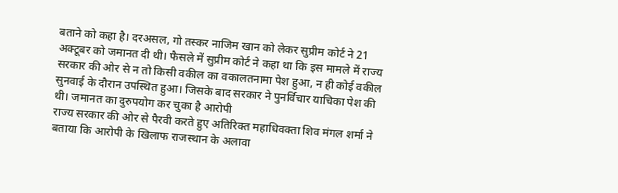बताने को कहा है। दरअसल, गो तस्कर नाजिम खान को लेकर सुप्रीम कोर्ट ने 21 अक्टूबर को जमानत दी थी। फैसले में सुप्रीम कोर्ट ने कहा था कि इस मामले में राज्य सरकार की ओर से न तो किसी वकील का वकालतनामा पेश हुआ, न ही कोई वकील सुनवाई के दौरान उपस्थित हुआ। जिसके बाद सरकार ने पुनर्विचार याचिका पेश की थी। जमानत का दुरुपयोग कर चुका है आरोपी
राज्य सरकार की ओर से पैरवी करते हुए अतिरिक्त महाधिवक्ता शिव मंगल शर्मा ने बताया कि आरोपी के खिलाफ राजस्थान के अलावा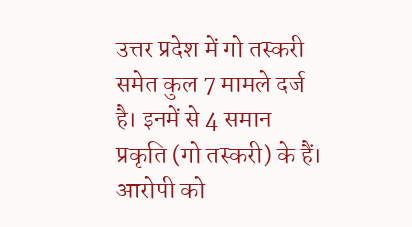उत्तर प्रदेश में गो तस्करी समेत कुल 7 मामले दर्ज है। इनमें से 4 समान प्रकृति (गो तस्करी) के हैं। आरोपी को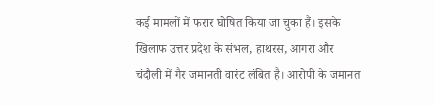कई मामलों में फरार घोषित किया जा चुका हैं। इसके खिलाफ उत्तर प्रदेश के संभल, हाथरस, आगरा और चंदौली में गैर जमानती वारंट लंबित है। आरोपी के जमानत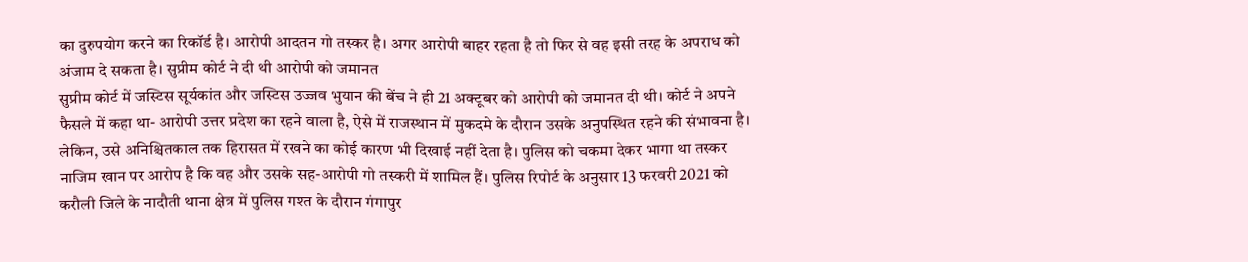का दुरुपयोग करने का रिकॉर्ड है। आरोपी आदतन गो तस्कर है। अगर आरोपी बाहर रहता है तो फिर से वह इसी तरह के अपराध को अंजाम दे सकता है। सुप्रीम कोर्ट ने दी थी आरोपी को जमानत
सुप्रीम कोर्ट में जस्टिस सूर्यकांत और जस्टिस उज्जव भुयान की बेंच ने ही 21 अक्टूबर को आरोपी को जमानत दी थी। कोर्ट ने अपने फैसले में कहा था- आरोपी उत्तर प्रदेश का रहने वाला है, ऐसे में राजस्थान में मुकदमे के दौरान उसके अनुपस्थित रहने की संभावना है। लेकिन, उसे अनिश्चितकाल तक हिरासत में रखने का कोई कारण भी दिखाई नहीं देता है। पुलिस को चकमा देकर भागा था तस्कर
नाजिम खान पर आरोप है कि वह और उसके सह-आरोपी गो तस्करी में शामिल हैं। पुलिस रिपोर्ट के अनुसार 13 फरवरी 2021 को करौली जिले के नादौती थाना क्षेत्र में पुलिस गश्त के दौरान गंगापुर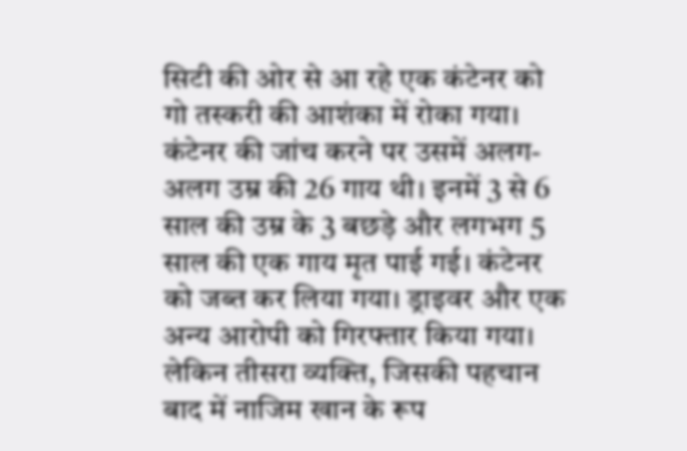सिटी की ओर से आ रहे एक कंटेनर को गो तस्करी की आशंका में रोका गया। कंटेनर की जांच करने पर उसमें अलग-अलग उम्र की 26 गाय थी। इनमें 3 से 6 साल की उम्र के 3 बछड़े और लगभग 5 साल की एक गाय मृत पाई गई। कंटेनर को जब्त कर लिया गया। ड्राइवर और एक अन्य आरोपी को गिरफ्तार किया गया। लेकिन तीसरा व्यक्ति, जिसकी पहचान बाद में नाजिम खान के रूप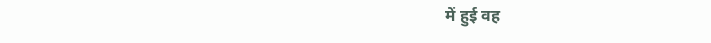में हुई वह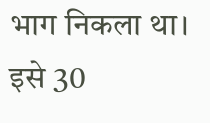भाग निकला था। इसे 30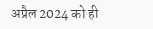अप्रैल 2024 को ही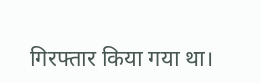गिरफ्तार किया गया था।